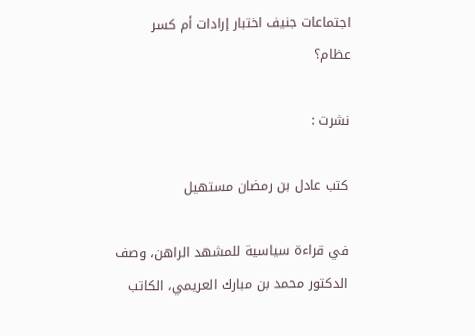اجتماعات جنيف اختبار إرادات أم كسر عظام؟

نشرت :

كتب عادل بن رمضان مستهيل

في قراءة سياسية للمشهد الراهن، وصف الدكتور محمد بن مبارك العريمي، الكاتب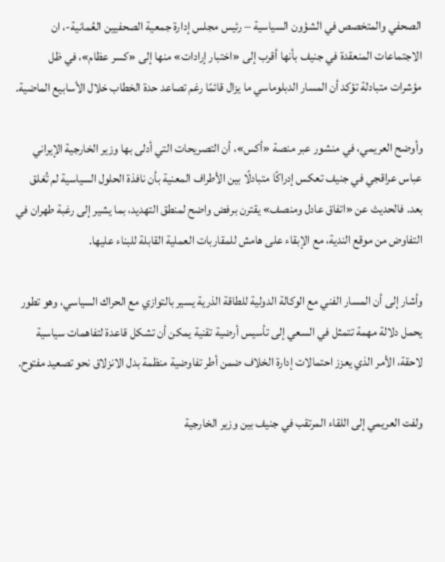الصحفي والمتخصص في الشؤون السياسية – رئيس مجلس إدارة جمعية الصحفيين العُمانية-، ان الاجتماعات المنعقدة في جنيف بأنها أقرب إلى «اختبار إرادات» منها إلى «كسر عظام»، في ظل مؤشرات متبادلة تؤكد أن المسار الدبلوماسي ما يزال قائمًا رغم تصاعد حدة الخطاب خلال الأسابيع الماضية.

وأوضح العريمي، في منشور عبر منصة «أكس»، أن التصريحات التي أدلى بها وزير الخارجية الإيراني عباس عراقجي في جنيف تعكس إدراكًا متبادلًا بين الأطراف المعنية بأن نافذة الحلول السياسية لم تُغلق بعد. فالحديث عن «اتفاق عادل ومنصف» يقترن برفض واضح لمنطق التهديد، بما يشير إلى رغبة طهران في التفاوض من موقع الندية، مع الإبقاء على هامش للمقاربات العملية القابلة للبناء عليها.

وأشار إلى أن المسار الفني مع الوكالة الدولية للطاقة الذرية يسير بالتوازي مع الحراك السياسي، وهو تطور يحمل دلالة مهمة تتمثل في السعي إلى تأسيس أرضية تقنية يمكن أن تشكل قاعدة لتفاهمات سياسية لاحقة، الأمر الذي يعزز احتمالات إدارة الخلاف ضمن أطر تفاوضية منظمة بدل الانزلاق نحو تصعيد مفتوح.

ولفت العريمي إلى اللقاء المرتقب في جنيف بين وزير الخارجية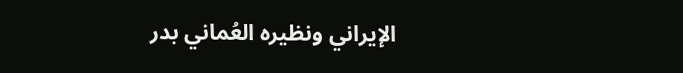الإيراني ونظيره العُماني بدر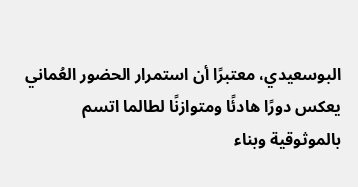البوسعيدي، معتبرًا أن استمرار الحضور العُماني يعكس دورًا هادئًا ومتوازنًا لطالما اتسم بالموثوقية وبناء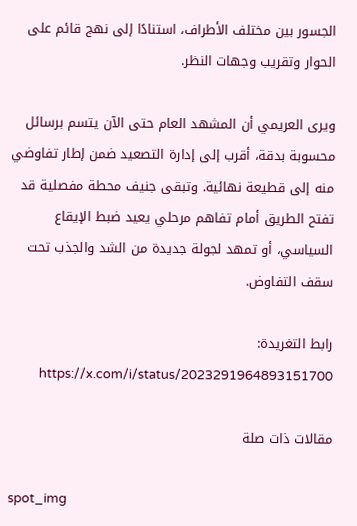الجسور بين مختلف الأطراف، استنادًا إلى نهج قائم على الحوار وتقريب وجهات النظر.

ويرى العريمي أن المشهد العام حتى الآن يتسم برسائل محسوبة بدقة، أقرب إلى إدارة التصعيد ضمن إطار تفاوضي منه إلى قطيعة نهائية. وتبقى جنيف محطة مفصلية قد تفتح الطريق أمام تفاهم مرحلي يعيد ضبط الإيقاع السياسي، أو تمهد لجولة جديدة من الشد والجذب تحت سقف التفاوض.

رابط التغريدة: https://x.com/i/status/2023291964893151700

مقالات ذات صلة

spot_img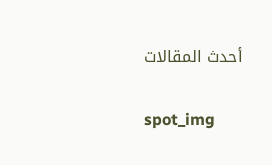أحدث المقالات

spot_img